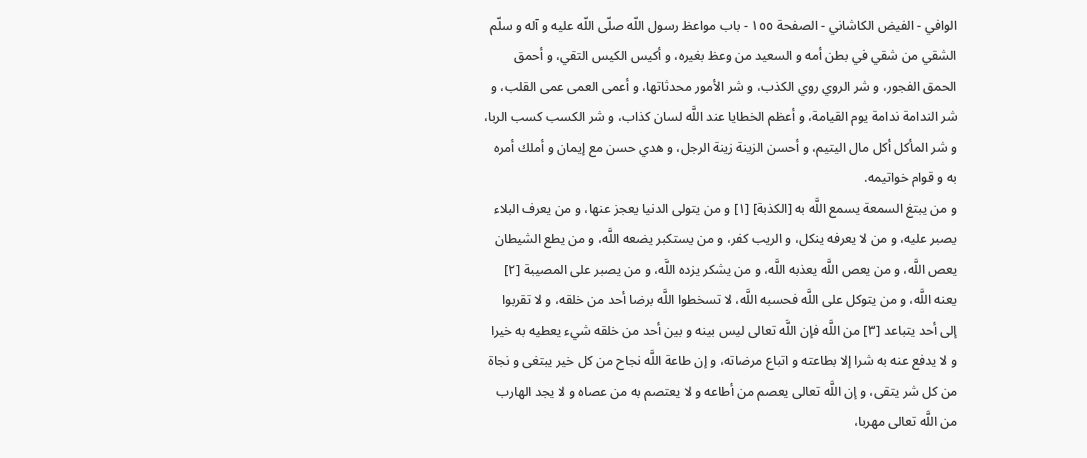الوافي - الفيض الكاشاني - الصفحة ١٥٥ - باب مواعظ رسول اللّه صلّى اللّه عليه و آله و سلّم
الشقي من شقي في بطن أمه و السعيد من وعظ بغيره، و أكيس الكيس التقي، و أحمق الحمق الفجور، و شر الروي روي الكذب، و شر الأمور محدثاتها، و أعمى العمى عمى القلب، و شر الندامة ندامة يوم القيامة، و أعظم الخطايا عند اللَّه لسان كذاب، و شر الكسب كسب الربا، و شر المأكل أكل مال اليتيم، و أحسن الزينة زينة الرجل، و هدي حسن مع إيمان و أملك أمره به و قوام خواتيمه.
و من يبتغ السمعة يسمع اللَّه به [الكذبة] [١] و من يتولى الدنيا يعجز عنها، و من يعرف البلاء يصبر عليه، و من لا يعرفه ينكل، و الريب كفر، و من يستكبر يضعه اللَّه، و من يطع الشيطان يعص اللَّه، و من يعص اللَّه يعذبه اللَّه، و من يشكر يزده اللَّه، و من يصبر على المصيبة [٢] يعنه اللَّه، و من يتوكل على اللَّه فحسبه اللَّه، لا تسخطوا اللَّه برضا أحد من خلقه، و لا تقربوا إلى أحد يتباعد [٣] من اللَّه فإن اللَّه تعالى ليس بينه و بين أحد من خلقه شيء يعطيه به خيرا و لا يدفع عنه به شرا إلا بطاعته و اتباع مرضاته، و إن طاعة اللَّه نجاح من كل خير يبتغى و نجاة من كل شر يتقى، و إن اللَّه تعالى يعصم من أطاعه و لا يعتصم به من عصاه و لا يجد الهارب من اللَّه تعالى مهربا،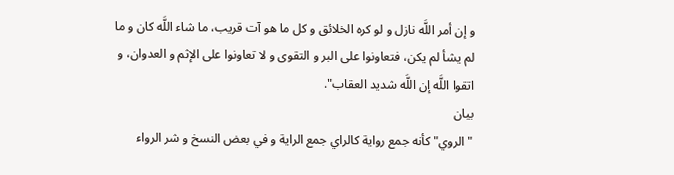و إن أمر اللَّه نازل و لو كره الخلائق و كل ما هو آت قريب، ما شاء اللَّه كان و ما لم يشأ لم يكن، فتعاونوا على البر و التقوى و لا تعاونوا على الإثم و العدوان، و اتقوا اللَّه إن اللَّه شديد العقاب".
بيان
" الروي" كأنه جمع رواية كالراي جمع الراية و في بعض النسخ و شر الرواء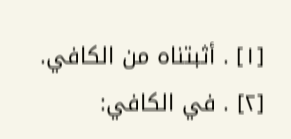[١] . أثبتناه من الكافي.
[٢] . في الكافي: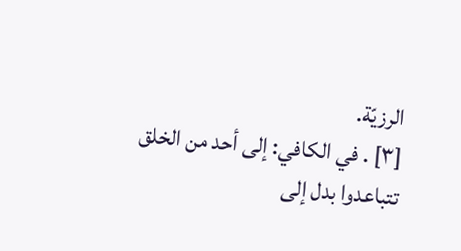الرزيّة.
[٣] . في الكافي: إلى أحد من الخلق تتباعدوا بدل إلى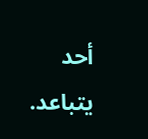أحد يتباعد.